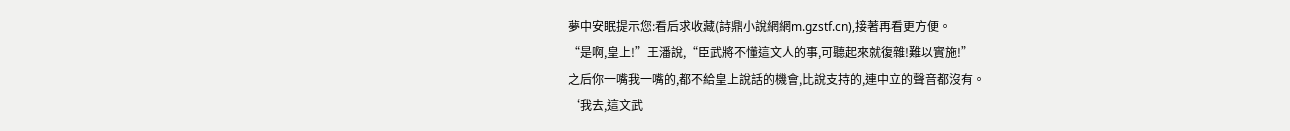夢中安眠提示您:看后求收藏(詩鼎小說網網m.gzstf.cn),接著再看更方便。
“是啊,皇上!”王潘說,“臣武將不懂這文人的事,可聽起來就復雜!難以實施!”
之后你一嘴我一嘴的,都不給皇上說話的機會,比說支持的,連中立的聲音都沒有。
‘我去,這文武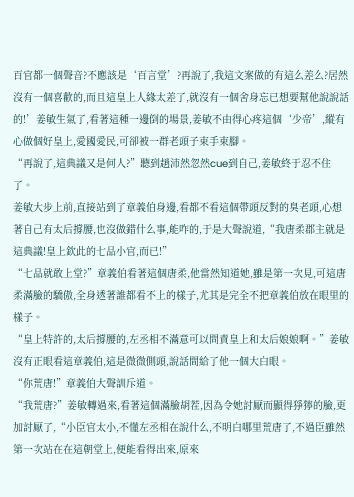百官都一個聲音?不應該是‘百言堂’?再說了,我這文案做的有這么差么?居然沒有一個喜歡的,而且這皇上人緣太差了,就沒有一個舍身忘已想要幫他說說話的!’姜敏生氣了,看著這種一邊倒的場景,姜敏不由得心疼這個‘少帝’,縱有心做個好皇上,愛國愛民,可卻被一群老頭子束手束腳。
“再說了,這典議又是何人?”聽到趙沛然忽然cue到自己,姜敏終于忍不住了。
姜敏大步上前,直接站到了章義伯身邊,看都不看這個帶頭反對的臭老頭,心想著自己有太后撐腰,也沒做錯什么事,能咋的,于是大聲說道,“我唐柔郡主就是這典議!皇上欽此的七品小官,而已!”
“七品就敢上堂?”章義伯看著這個唐柔,他當然知道她,雖是第一次見,可這唐柔滿臉的驕傲,全身透著誰都看不上的樣子,尤其是完全不把章義伯放在眼里的樣子。
“皇上特許的,太后撐腰的,左丞相不滿意可以問責皇上和太后娘娘啊。”姜敏沒有正眼看這章義伯,這是微微側頭,說話間給了他一個大白眼。
“你荒唐!”章義伯大聲訓斥道。
“我荒唐?”姜敏轉過來,看著這個滿臉胡茬,因為令她討厭而顯得猙獰的臉,更加討厭了,“小臣官太小,不懂左丞相在說什么,不明白哪里荒唐了,不過臣雖然第一次站在在這朝堂上,便能看得出來,原來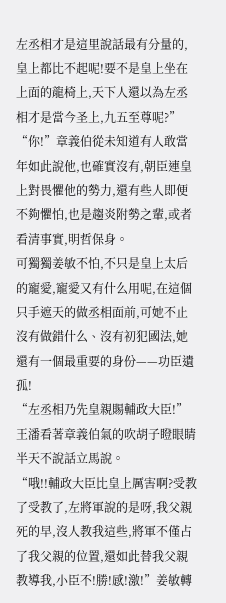左丞相才是這里說話最有分量的,皇上都比不起呢!要不是皇上坐在上面的龍椅上,天下人還以為左丞相才是當今圣上,九五至尊呢?”
“你!”章義伯從未知道有人敢當年如此說他,也確實沒有,朝臣連皇上對畏懼他的勢力,還有些人即便不夠懼怕,也是趨炎附勢之輩,或者看清事實,明哲保身。
可獨獨姜敏不怕,不只是皇上太后的寵愛,寵愛又有什么用呢,在這個只手遮天的做丞相面前,可她不止沒有做錯什么、沒有初犯國法,她還有一個最重要的身份——功臣遺孤!
“左丞相乃先皇親賜輔政大臣!”王潘看著章義伯氣的吹胡子瞪眼睛半天不說話立馬說。
“哦!!輔政大臣比皇上厲害啊?受教了受教了,左將軍說的是呀,我父親死的早,沒人教我這些,將軍不僅占了我父親的位置,還如此替我父親教導我,小臣不!勝!感!激!”姜敏轉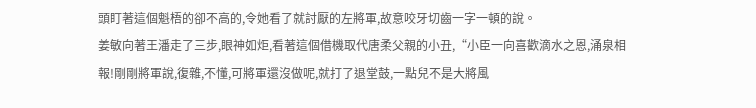頭盯著這個魁梧的卻不高的,令她看了就討厭的左將軍,故意咬牙切齒一字一頓的說。
姜敏向著王潘走了三步,眼神如炬,看著這個借機取代唐柔父親的小丑,“小臣一向喜歡滴水之恩,涌泉相報!剛剛將軍說,復雜,不懂,可將軍還沒做呢,就打了退堂鼓,一點兒不是大將風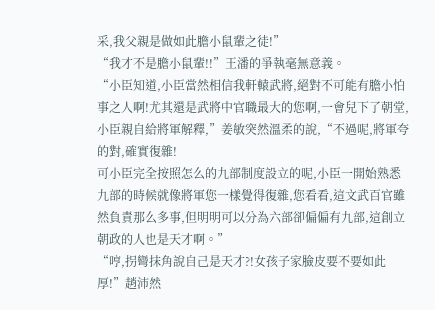采,我父親是做如此膽小鼠輩之徒!”
“我才不是膽小鼠輩!!”王潘的爭執毫無意義。
“小臣知道,小臣當然相信我軒轅武將,絕對不可能有膽小怕事之人啊!尤其還是武將中官職最大的您啊,一會兒下了朝堂,小臣親自給將軍解釋,”姜敏突然溫柔的說,“不過呢,將軍夸的對,確實復雜!
可小臣完全按照怎么的九部制度設立的呢,小臣一開始熟悉九部的時候就像將軍您一樣覺得復雜,您看看,這文武百官雖然負責那么多事,但明明可以分為六部卻偏偏有九部,這創立朝政的人也是天才啊。”
“哼,拐彎抹角說自己是天才?!女孩子家臉皮要不要如此厚!”趙沛然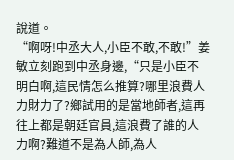說道。
“啊呀!中丞大人,小臣不敢,不敢!”姜敏立刻跑到中丞身邊,“只是小臣不明白啊,這民情怎么推算?哪里浪費人力財力了?鄉試用的是當地師者,這再往上都是朝廷官員,這浪費了誰的人力啊?難道不是為人師,為人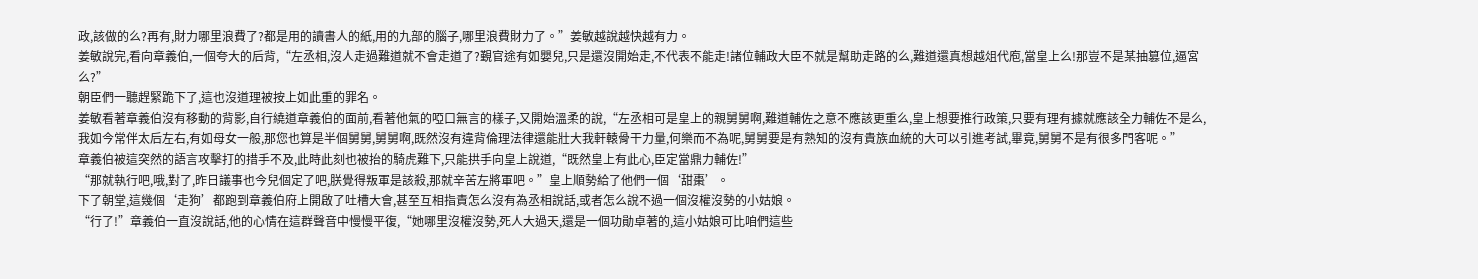政,該做的么?再有,財力哪里浪費了?都是用的讀書人的紙,用的九部的腦子,哪里浪費財力了。”姜敏越說越快越有力。
姜敏說完,看向章義伯,一個夸大的后背,“左丞相,沒人走過難道就不會走道了?覲官途有如嬰兒,只是還沒開始走,不代表不能走!諸位輔政大臣不就是幫助走路的么,難道還真想越俎代庖,當皇上么!那豈不是某抽篡位,逼宮么?”
朝臣們一聽趕緊跪下了,這也沒道理被按上如此重的罪名。
姜敏看著章義伯沒有移動的背影,自行繞道章義伯的面前,看著他氣的啞口無言的樣子,又開始溫柔的說,“左丞相可是皇上的親舅舅啊,難道輔佐之意不應該更重么,皇上想要推行政策,只要有理有據就應該全力輔佐不是么,我如今常伴太后左右,有如母女一般,那您也算是半個舅舅,舅舅啊,既然沒有違背倫理法律還能壯大我軒轅骨干力量,何樂而不為呢,舅舅要是有熟知的沒有貴族血統的大可以引進考試,畢竟,舅舅不是有很多門客呢。”
章義伯被這突然的語言攻擊打的措手不及,此時此刻也被抬的騎虎難下,只能拱手向皇上說道,“既然皇上有此心,臣定當鼎力輔佐!”
“那就執行吧,哦,對了,昨日議事也今兒個定了吧,朕覺得叛軍是該殺,那就辛苦左將軍吧。”皇上順勢給了他們一個‘甜棗’。
下了朝堂,這幾個‘走狗’都跑到章義伯府上開啟了吐槽大會,甚至互相指責怎么沒有為丞相說話,或者怎么說不過一個沒權沒勢的小姑娘。
“行了!”章義伯一直沒說話,他的心情在這群聲音中慢慢平復,“她哪里沒權沒勢,死人大過天,還是一個功勛卓著的,這小姑娘可比咱們這些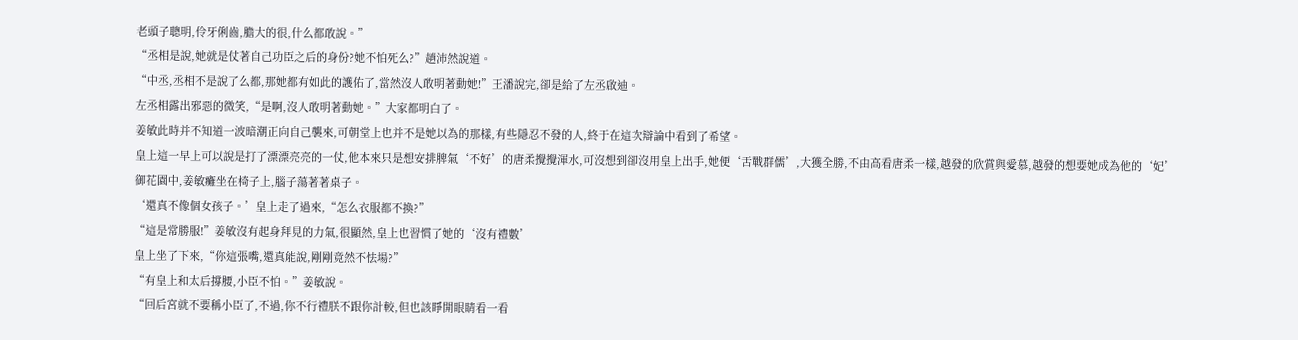老頭子聰明,伶牙俐齒,膽大的很,什么都敢說。”
“丞相是說,她就是仗著自己功臣之后的身份?她不怕死么?”趙沛然說道。
“中丞,丞相不是說了么都,那她都有如此的護佑了,當然沒人敢明著動她!”王潘說完,卻是給了左丞啟迪。
左丞相露出邪惡的微笑,“是啊,沒人敢明著動她。”大家都明白了。
姜敏此時并不知道一波暗潮正向自己襲來,可朝堂上也并不是她以為的那樣,有些隱忍不發的人,終于在這次辯論中看到了希望。
皇上這一早上可以說是打了漂漂亮亮的一仗,他本來只是想安排脾氣‘不好’的唐柔攪攪渾水,可沒想到卻沒用皇上出手,她便‘舌戰群儒’,大獲全勝,不由高看唐柔一樣,越發的欣賞與愛慕,越發的想要她成為他的‘妃’
御花園中,姜敏癱坐在椅子上,腦子蕩著著桌子。
‘還真不像個女孩子。’皇上走了過來,“怎么衣服都不換?”
“這是常勝服!”姜敏沒有起身拜見的力氣,很顯然,皇上也習慣了她的‘沒有禮數’
皇上坐了下來,“你這張嘴,還真能說,剛剛竟然不怯場?”
“有皇上和太后撐腰,小臣不怕。”姜敏說。
“回后宮就不要稱小臣了,不過,你不行禮朕不跟你計較,但也該睜開眼睛看一看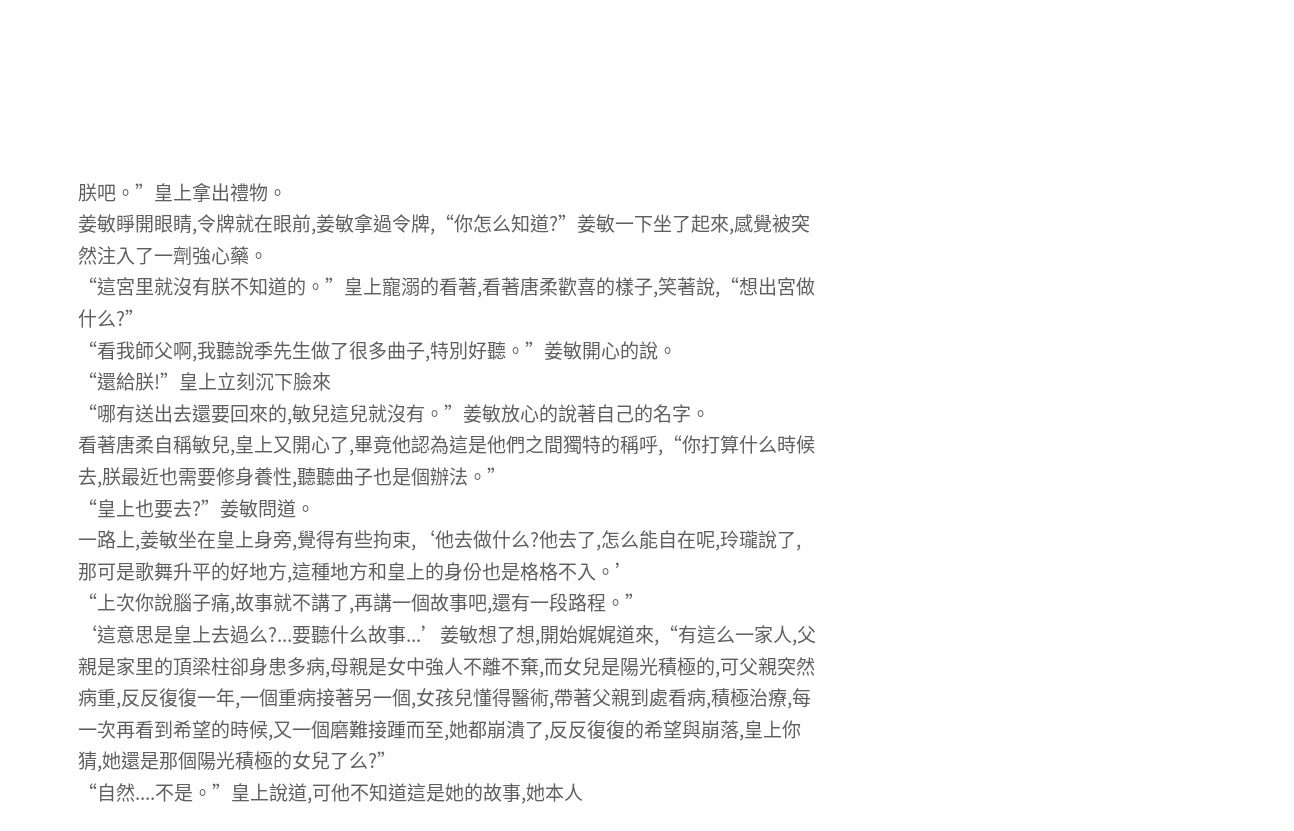朕吧。”皇上拿出禮物。
姜敏睜開眼睛,令牌就在眼前,姜敏拿過令牌,“你怎么知道?”姜敏一下坐了起來,感覺被突然注入了一劑強心藥。
“這宮里就沒有朕不知道的。”皇上寵溺的看著,看著唐柔歡喜的樣子,笑著說,“想出宮做什么?”
“看我師父啊,我聽說季先生做了很多曲子,特別好聽。”姜敏開心的說。
“還給朕!”皇上立刻沉下臉來
“哪有送出去還要回來的,敏兒這兒就沒有。”姜敏放心的說著自己的名字。
看著唐柔自稱敏兒,皇上又開心了,畢竟他認為這是他們之間獨特的稱呼,“你打算什么時候去,朕最近也需要修身養性,聽聽曲子也是個辦法。”
“皇上也要去?”姜敏問道。
一路上,姜敏坐在皇上身旁,覺得有些拘束,‘他去做什么?他去了,怎么能自在呢,玲瓏說了,那可是歌舞升平的好地方,這種地方和皇上的身份也是格格不入。’
“上次你說腦子痛,故事就不講了,再講一個故事吧,還有一段路程。”
‘這意思是皇上去過么?...要聽什么故事...’姜敏想了想,開始娓娓道來,“有這么一家人,父親是家里的頂梁柱卻身患多病,母親是女中強人不離不棄,而女兒是陽光積極的,可父親突然病重,反反復復一年,一個重病接著另一個,女孩兒懂得醫術,帶著父親到處看病,積極治療,每一次再看到希望的時候,又一個磨難接踵而至,她都崩潰了,反反復復的希望與崩落,皇上你猜,她還是那個陽光積極的女兒了么?”
“自然....不是。”皇上說道,可他不知道這是她的故事,她本人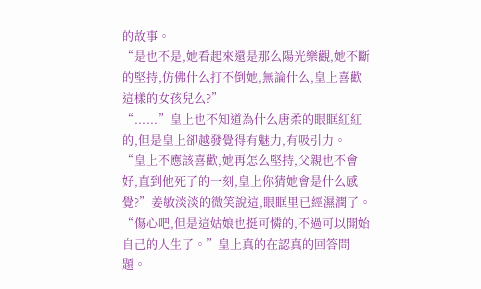的故事。
“是也不是,她看起來還是那么陽光樂觀,她不斷的堅持,仿佛什么打不倒她,無論什么,皇上喜歡這樣的女孩兒么?”
“......”皇上也不知道為什么唐柔的眼眶紅紅的,但是皇上卻越發覺得有魅力,有吸引力。
“皇上不應該喜歡,她再怎么堅持,父親也不會好,直到他死了的一刻,皇上你猜她會是什么感覺?”姜敏淡淡的微笑說這,眼眶里已經濕潤了。
“傷心吧,但是這姑娘也挺可憐的,不過可以開始自己的人生了。”皇上真的在認真的回答問題。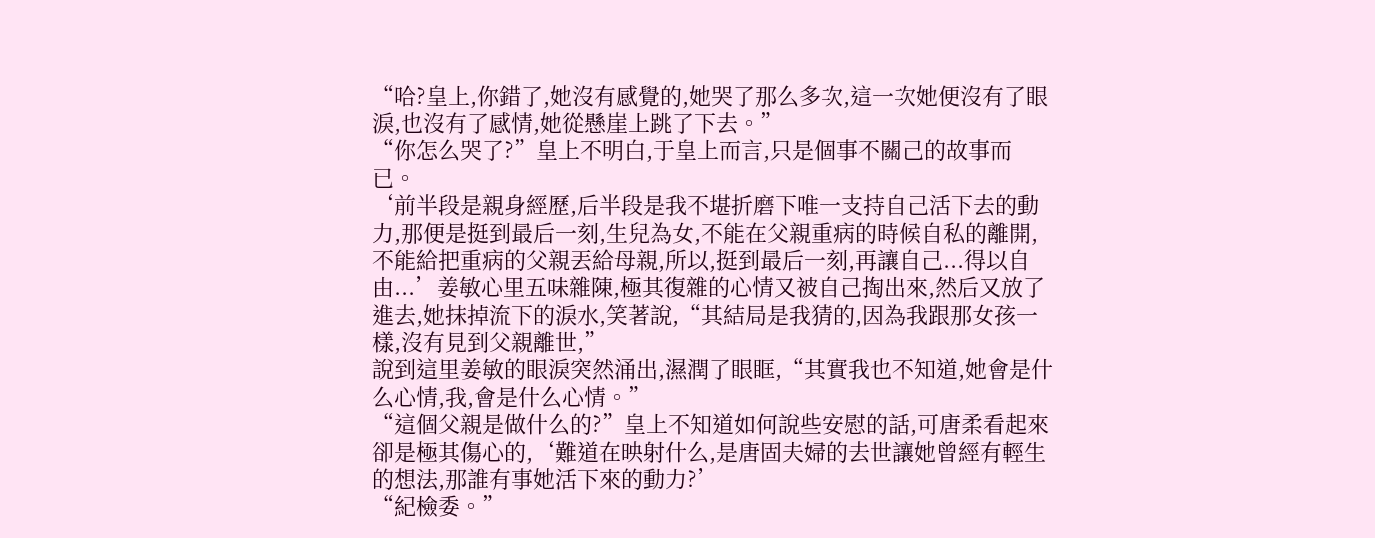“哈?皇上,你錯了,她沒有感覺的,她哭了那么多次,這一次她便沒有了眼淚,也沒有了感情,她從懸崖上跳了下去。”
“你怎么哭了?”皇上不明白,于皇上而言,只是個事不關己的故事而已。
‘前半段是親身經歷,后半段是我不堪折磨下唯一支持自己活下去的動力,那便是挺到最后一刻,生兒為女,不能在父親重病的時候自私的離開,不能給把重病的父親丟給母親,所以,挺到最后一刻,再讓自己...得以自由...’姜敏心里五味雜陳,極其復雜的心情又被自己掏出來,然后又放了進去,她抹掉流下的淚水,笑著說,“其結局是我猜的,因為我跟那女孩一樣,沒有見到父親離世,”
說到這里姜敏的眼淚突然涌出,濕潤了眼眶,“其實我也不知道,她會是什么心情,我,會是什么心情。”
“這個父親是做什么的?”皇上不知道如何說些安慰的話,可唐柔看起來卻是極其傷心的,‘難道在映射什么,是唐固夫婦的去世讓她曾經有輕生的想法,那誰有事她活下來的動力?’
“紀檢委。”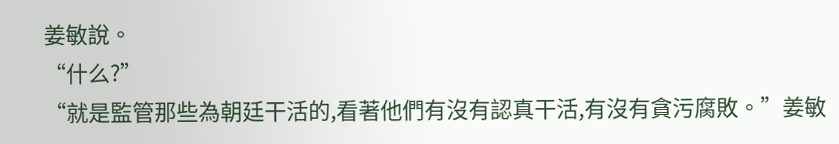姜敏說。
“什么?”
“就是監管那些為朝廷干活的,看著他們有沒有認真干活,有沒有貪污腐敗。”姜敏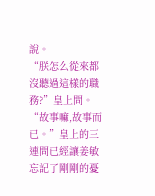說。
“朕怎么從來都沒聽過這樣的職務?”皇上問。
“故事嘛,故事而已。”皇上的三連問已經讓姜敏忘記了剛剛的憂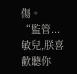傷。
“監管...敏兒,朕喜歡聽你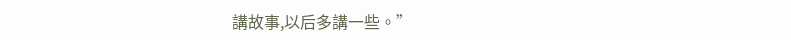講故事,以后多講一些。”